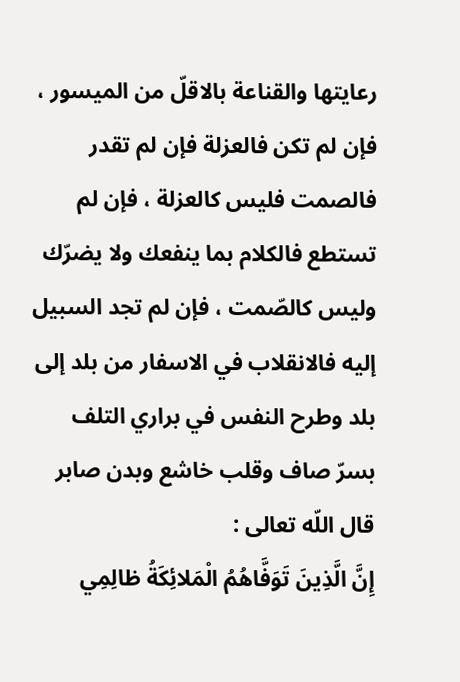رعايتها والقناعة بالاقلّ من الميسور ، فإن لم تكن فالعزلة فإن لم تقدر فالصمت فليس كالعزلة ، فإن لم تستطع فالكلام بما ينفعك ولا يضرّك وليس كالصّمت ، فإن لم تجد السبيل إليه فالانقلاب في الاسفار من بلد إلى بلد وطرح النفس في براري التلف بسرّ صاف وقلب خاشع وبدن صابر قال اللّه تعالى :
إِنَّ الَّذِينَ تَوَفَّاهُمُ الْمَلائِكَةُ ظالِمِي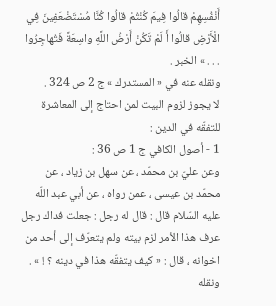أَنْفُسِهِمْ قالُوا فِيمَ كُنْتُمْ قالُوا كُنَّا مُسْتَضْعَفِينَ فِي الْأَرْضِ قالُوا أَ لَمْ تَكُنْ أَرْضُ اللَّهِ واسِعَةً فَتُهاجِرُوا
. . . » الخبر .
ونقله عنه في « المستدرك » ج 2 ص 324 .
لا يجوز لزوم البيت لمن احتاج إلى المعاشرة للتفقّه في الدين :
1 - أصول الكافي ج 1 ص 36 :
وعن عليّ بن محمّد ، عن سهل بن زياد ، عن محمّد بن عيسى ، عمن رواه ، عن أبي عبد اللّه عليه السّلام قال : قال له رجل : جعلت فداك رجل عرف هذا الأمر لزم بيته ولم يتعرّف إلى أحد من اخوانه ، قال : « كيف يتفقّه هذا في دينه ؟ ! » .
ونقله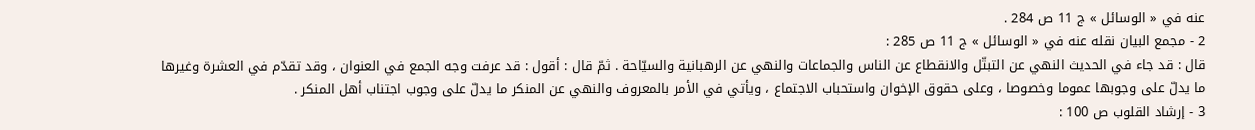عنه في « الوسائل » ج 11 ص 284 .
2 - مجمع البيان نقله عنه في « الوسائل » ج 11 ص 285 :
قال : قد جاء في الحديث النهي عن التبتّل والانقطاع عن الناس والجماعات والنهي عن الرهبانية والسيّاحة . ثمّ قال : أقول : قد عرفت وجه الجمع في العنوان ، وقد تقدّم في العشرة وغيرها ما يدلّ على وجوبها عموما وخصوصا ، وعلى حقوق الإخوان واستحباب الاجتماع ، ويأتي في الأمر بالمعروف والنهي عن المنكر ما يدلّ على وجوب اجتناب أهل المنكر .
3 - إرشاد القلوب ص 100 :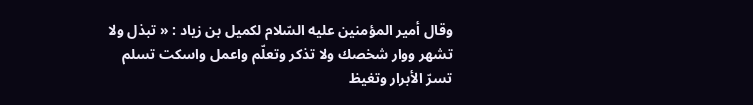وقال أمير المؤمنين عليه السّلام لكميل بن زياد : « تبذل ولا تشهر ووار شخصك ولا تذكر وتعلّم واعمل واسكت تسلم تسرّ الأبرار وتغيظ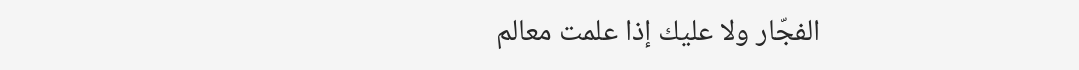الفجّار ولا عليك إذا علمت معالم